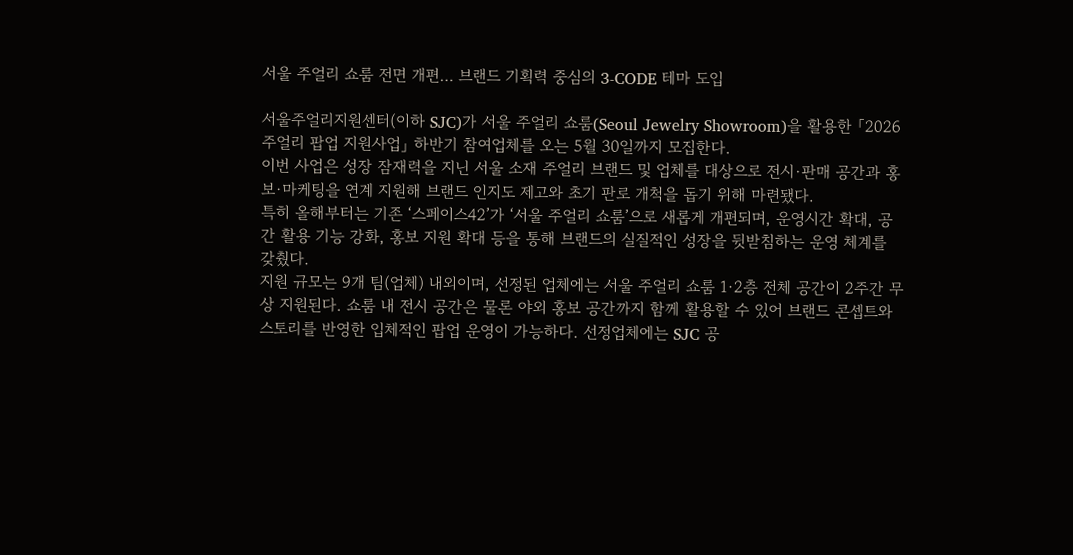서울 주얼리 쇼룸 전면 개편… 브랜드 기획력 중심의 3-CODE 테마 도입

서울주얼리지원센터(이하 SJC)가 서울 주얼리 쇼룸(Seoul Jewelry Showroom)을 활용한 「2026 주얼리 팝업 지원사업」 하반기 참여업체를 오는 5월 30일까지 모집한다.
이번 사업은 성장 잠재력을 지닌 서울 소재 주얼리 브랜드 및 업체를 대상으로 전시·판매 공간과 홍보·마케팅을 연계 지원해 브랜드 인지도 제고와 초기 판로 개척을 돕기 위해 마련됐다.
특히 올해부터는 기존 ‘스페이스42’가 ‘서울 주얼리 쇼룸’으로 새롭게 개편되며, 운영시간 확대, 공간 활용 기능 강화, 홍보 지원 확대 등을 통해 브랜드의 실질적인 성장을 뒷받침하는 운영 체계를 갖췄다.
지원 규모는 9개 팀(업체) 내외이며, 선정된 업체에는 서울 주얼리 쇼룸 1·2층 전체 공간이 2주간 무상 지원된다. 쇼룸 내 전시 공간은 물론 야외 홍보 공간까지 함께 활용할 수 있어 브랜드 콘셉트와 스토리를 반영한 입체적인 팝업 운영이 가능하다. 선정업체에는 SJC 공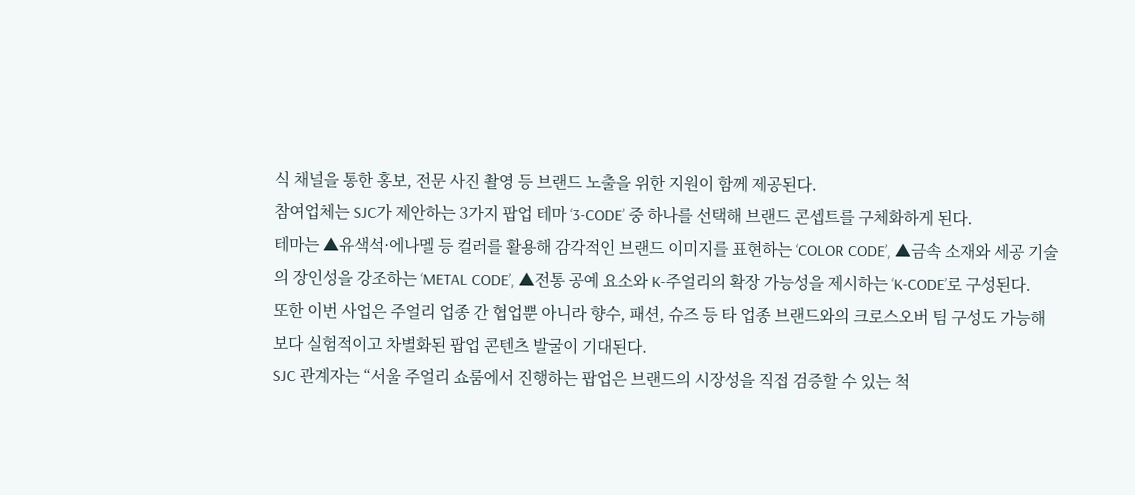식 채널을 통한 홍보, 전문 사진 촬영 등 브랜드 노출을 위한 지원이 함께 제공된다.
참여업체는 SJC가 제안하는 3가지 팝업 테마 ‘3-CODE’ 중 하나를 선택해 브랜드 콘셉트를 구체화하게 된다.
테마는 ▲유색석·에나멜 등 컬러를 활용해 감각적인 브랜드 이미지를 표현하는 ‘COLOR CODE’, ▲금속 소재와 세공 기술의 장인성을 강조하는 ‘METAL CODE’, ▲전통 공예 요소와 K-주얼리의 확장 가능성을 제시하는 ‘K-CODE’로 구성된다.
또한 이번 사업은 주얼리 업종 간 협업뿐 아니라 향수, 패션, 슈즈 등 타 업종 브랜드와의 크로스오버 팀 구성도 가능해 보다 실험적이고 차별화된 팝업 콘텐츠 발굴이 기대된다.
SJC 관계자는 “서울 주얼리 쇼룸에서 진행하는 팝업은 브랜드의 시장성을 직접 검증할 수 있는 척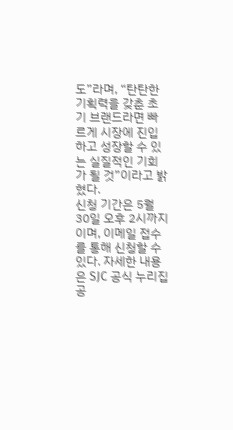도”라며, “탄탄한 기획력을 갖춘 초기 브랜드라면 빠르게 시장에 진입하고 성장할 수 있는 실질적인 기회가 될 것”이라고 밝혔다.
신청 기간은 5월 30일 오후 2시까지이며, 이메일 접수를 통해 신청할 수 있다. 자세한 내용은 SJC 공식 누리집 공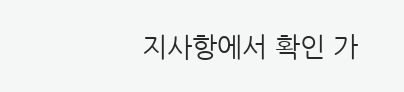지사항에서 확인 가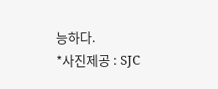능하다.
*사진제공 : SJC